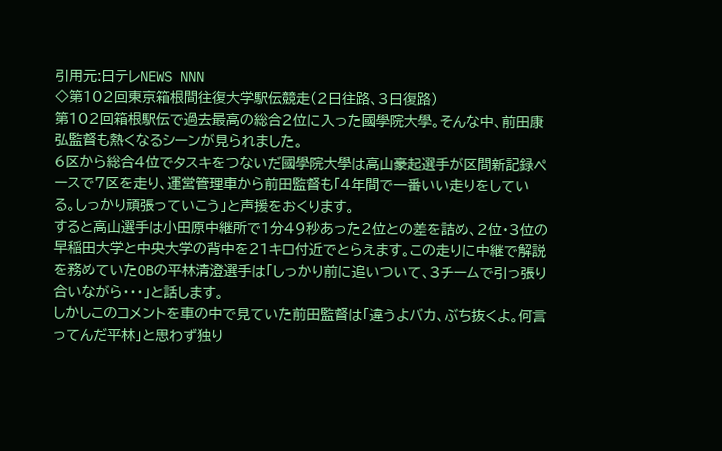引用元:日テレNEWS NNN
◇第102回東京箱根間往復大学駅伝競走(2日往路、3日復路)
第102回箱根駅伝で過去最高の総合2位に入った國學院大學。そんな中、前田康弘監督も熱くなるシーンが見られました。
6区から総合4位でタスキをつないだ國學院大學は高山豪起選手が区間新記録ペースで7区を走り、運営管理車から前田監督も「4年間で一番いい走りをしている。しっかり頑張っていこう」と声援をおくります。
すると高山選手は小田原中継所で1分49秒あった2位との差を詰め、2位・3位の早稲田大学と中央大学の背中を21キロ付近でとらえます。この走りに中継で解説を務めていたOBの平林清澄選手は「しっかり前に追いついて、3チームで引っ張り合いながら・・・」と話します。
しかしこのコメントを車の中で見ていた前田監督は「違うよバカ、ぶち抜くよ。何言ってんだ平林」と思わず独り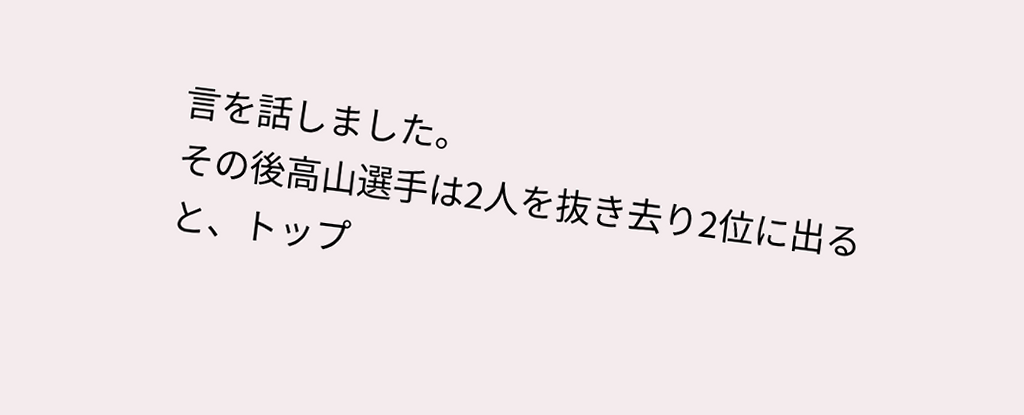言を話しました。
その後高山選手は2人を抜き去り2位に出ると、トップ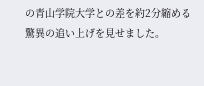の青山学院大学との差を約2分縮める驚異の追い上げを見せました。